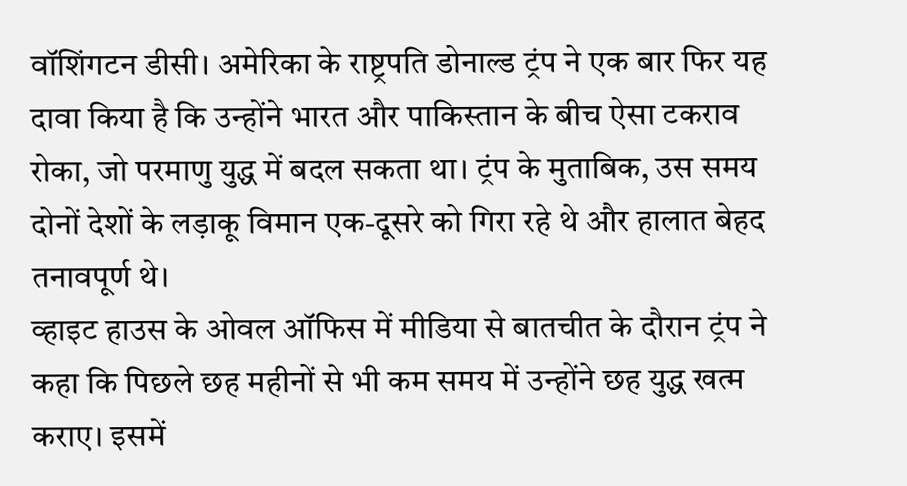वॉशिंगटन डीसी। अमेरिका के राष्ट्रपति डोनाल्ड ट्रंप ने एक बार फिर यह दावा किया है कि उन्होंने भारत और पाकिस्तान के बीच ऐसा टकराव रोका, जो परमाणु युद्ध में बदल सकता था। ट्रंप के मुताबिक, उस समय दोनों देशों के लड़ाकू विमान एक-दूसरे को गिरा रहे थे और हालात बेहद तनावपूर्ण थे।
व्हाइट हाउस के ओवल ऑफिस में मीडिया से बातचीत के दौरान ट्रंप ने कहा कि पिछले छह महीनों से भी कम समय में उन्होंने छह युद्ध खत्म कराए। इसमें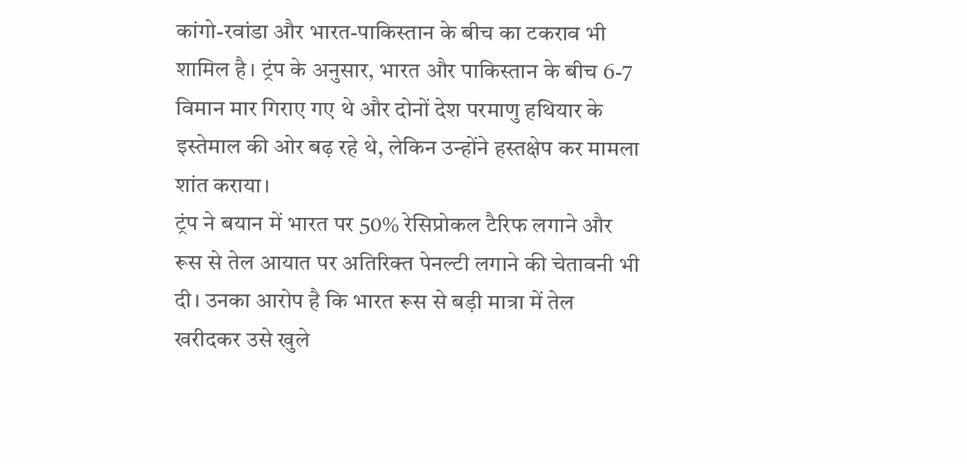कांगो-रवांडा और भारत-पाकिस्तान के बीच का टकराव भी शामिल है। ट्रंप के अनुसार, भारत और पाकिस्तान के बीच 6-7 विमान मार गिराए गए थे और दोनों देश परमाणु हथियार के इस्तेमाल की ओर बढ़ रहे थे, लेकिन उन्होंने हस्तक्षेप कर मामला शांत कराया।
ट्रंप ने बयान में भारत पर 50% रेसिप्रोकल टैरिफ लगाने और रूस से तेल आयात पर अतिरिक्त पेनल्टी लगाने की चेतावनी भी दी। उनका आरोप है कि भारत रूस से बड़ी मात्रा में तेल खरीदकर उसे खुले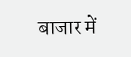बाजार में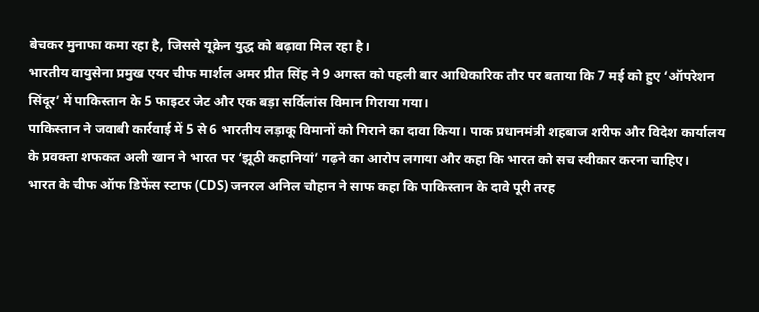बेचकर मुनाफा कमा रहा है, जिससे यूक्रेन युद्ध को बढ़ावा मिल रहा है।
भारतीय वायुसेना प्रमुख एयर चीफ मार्शल अमर प्रीत सिंह ने 9 अगस्त को पहली बार आधिकारिक तौर पर बताया कि 7 मई को हुए ‘ऑपरेशन सिंदूर’ में पाकिस्तान के 5 फाइटर जेट और एक बड़ा सर्विलांस विमान गिराया गया।
पाकिस्तान ने जवाबी कार्रवाई में 5 से 6 भारतीय लड़ाकू विमानों को गिराने का दावा किया। पाक प्रधानमंत्री शहबाज शरीफ और विदेश कार्यालय के प्रवक्ता शफकत अली खान ने भारत पर ‘झूठी कहानियां’ गढ़ने का आरोप लगाया और कहा कि भारत को सच स्वीकार करना चाहिए।
भारत के चीफ ऑफ डिफेंस स्टाफ (CDS) जनरल अनिल चौहान ने साफ कहा कि पाकिस्तान के दावे पूरी तरह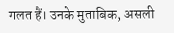गलत हैं। उनके मुताबिक, असली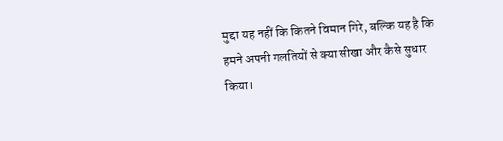मुद्दा यह नहीं कि कितने विमान गिरे, बल्कि यह है कि हमने अपनी गलतियों से क्या सीखा और कैसे सुधार किया।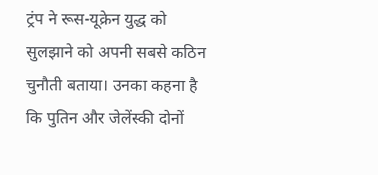ट्रंप ने रूस-यूक्रेन युद्ध को सुलझाने को अपनी सबसे कठिन चुनौती बताया। उनका कहना है कि पुतिन और जेलेंस्की दोनों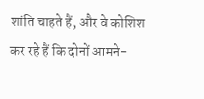शांति चाहते हैं, और वे कोशिश कर रहे हैं कि दोनों आमने-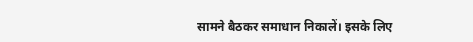सामने बैठकर समाधान निकालें। इसके लिए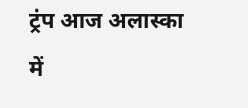ट्रंप आज अलास्का में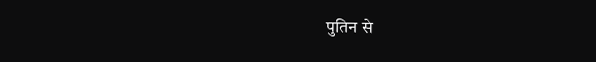पुतिन से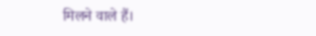मिलने वाले हैं।